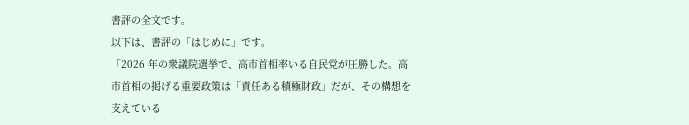書評の全文です。
以下は、書評の「はじめに」です。
「2026 年の衆議院選挙で、高市首相率いる自民党が圧勝した。高市首相の掲げる重要政策は「責任ある積極財政」だが、その構想を支えている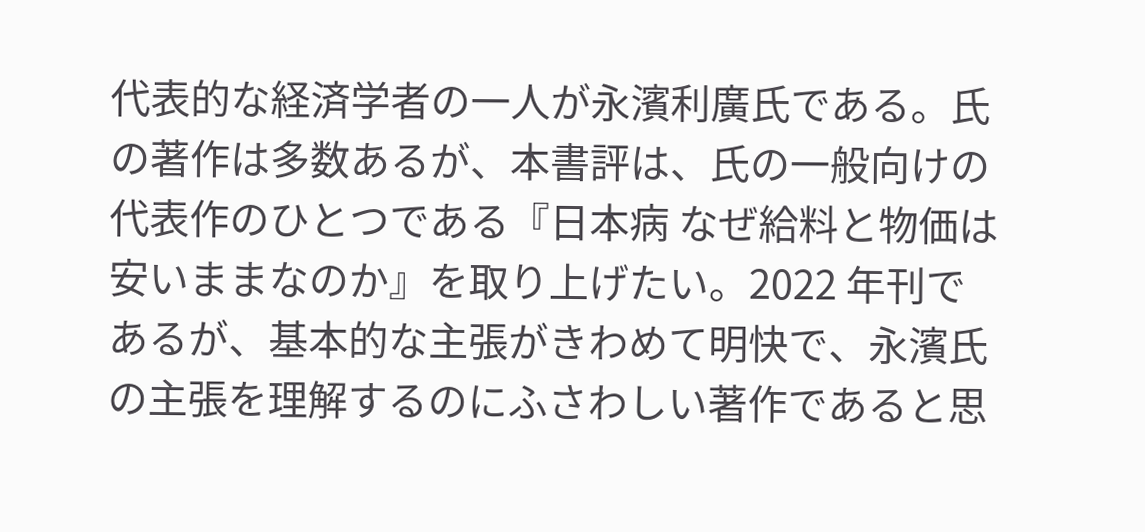代表的な経済学者の一人が永濱利廣氏である。氏の著作は多数あるが、本書評は、氏の一般向けの代表作のひとつである『日本病 なぜ給料と物価は安いままなのか』を取り上げたい。2022 年刊であるが、基本的な主張がきわめて明快で、永濱氏の主張を理解するのにふさわしい著作であると思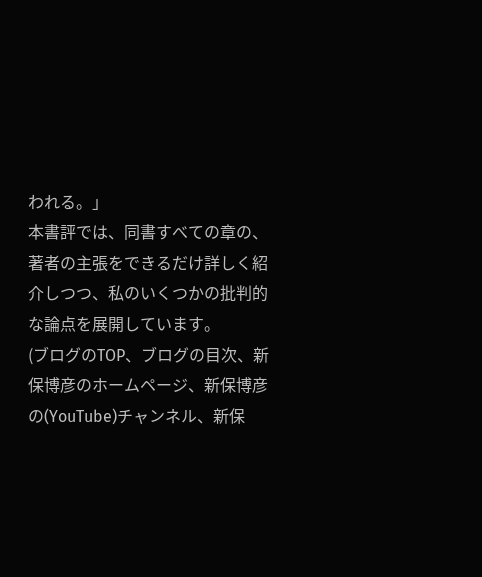われる。」
本書評では、同書すべての章の、著者の主張をできるだけ詳しく紹介しつつ、私のいくつかの批判的な論点を展開しています。
(ブログのTOP、ブログの目次、新保博彦のホームページ、新保博彦の(YouTube)チャンネル、新保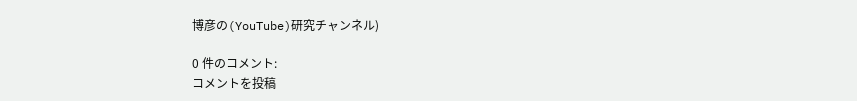博彦の(YouTube)研究チャンネル)

0 件のコメント:
コメントを投稿